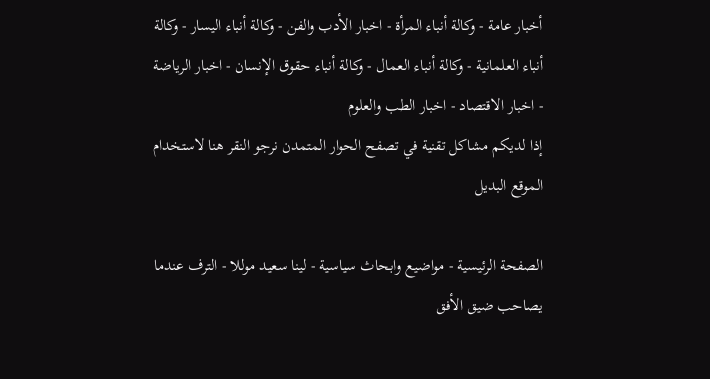أخبار عامة - وكالة أنباء المرأة - اخبار الأدب والفن - وكالة أنباء اليسار - وكالة أنباء العلمانية - وكالة أنباء العمال - وكالة أنباء حقوق الإنسان - اخبار الرياضة - اخبار الاقتصاد - اخبار الطب والعلوم
إذا لديكم مشاكل تقنية في تصفح الحوار المتمدن نرجو النقر هنا لاستخدام الموقع البديل

الصفحة الرئيسية - مواضيع وابحاث سياسية - لينا سعيد موللا - الترف عندما يصاحب ضيق الأفق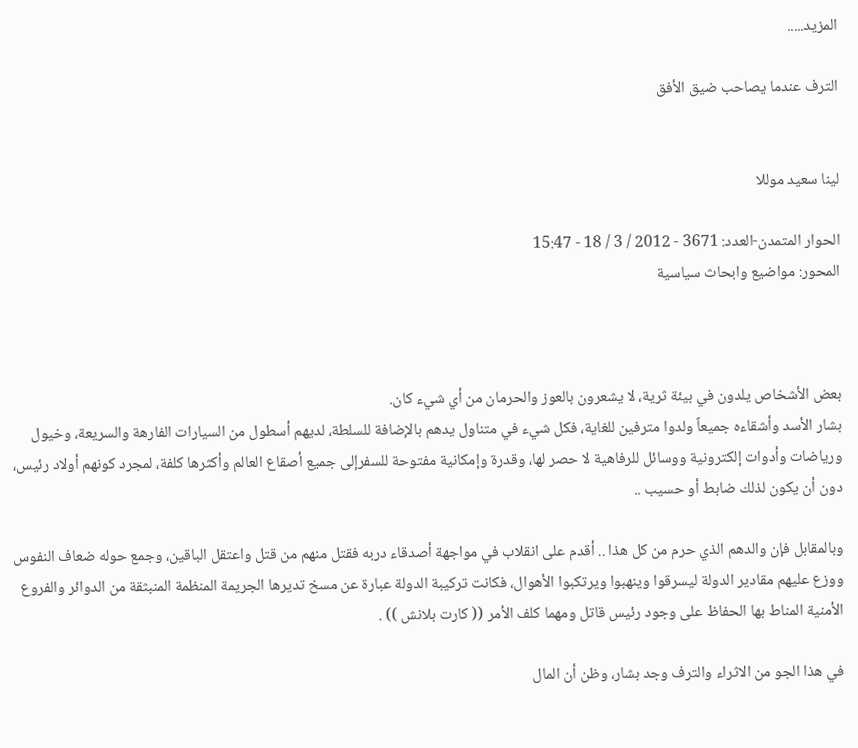المزيد.....

الترف عندما يصاحب ضيق الأفق


لينا سعيد موللا

الحوار المتمدن-العدد: 3671 - 2012 / 3 / 18 - 15:47
المحور: مواضيع وابحاث سياسية



بعض الأشخاص يلدون في بيئة ثرية، لا يشعرون بالعوز والحرمان من أي شيء كان.
بشار الأسد وأشقاءه جميعاً ولدوا مترفين للغاية، فكل شيء في متناول يدهم بالإضافة للسلطة، لديهم أسطول من السيارات الفارهة والسريعة، وخيول ورياضات وأدوات إلكترونية ووسائل للرفاهية لا حصر لها، وقدرة وإمكانية مفتوحة للسفرإلى جميع أصقاع العالم وأكثرها كلفة، لمجرد كونهم أولاد رئيس، دون أن يكون لذلك ضابط أو حسيب ..

وبالمقابل فإن والدهم الذي حرم من كل هذا .. أقدم على انقلاب في مواجهة أصدقاء دربه فقتل منهم من قتل واعتقل الباقين، وجمع حوله ضعاف النفوس ووزع عليهم مقادير الدولة ليسرقوا وينهبوا ويرتكبوا الأهوال، فكانت تركيبة الدولة عبارة عن مسخ تديرها الجريمة المنظمة المنبثقة من الدوائر والفروع الأمنية المناط بها الحفاظ على وجود رئيس قاتل ومهما كلف الأمر (( كارت بلانش )) .

في هذا الجو من الاثراء والترف وجد بشار، وظن أن المال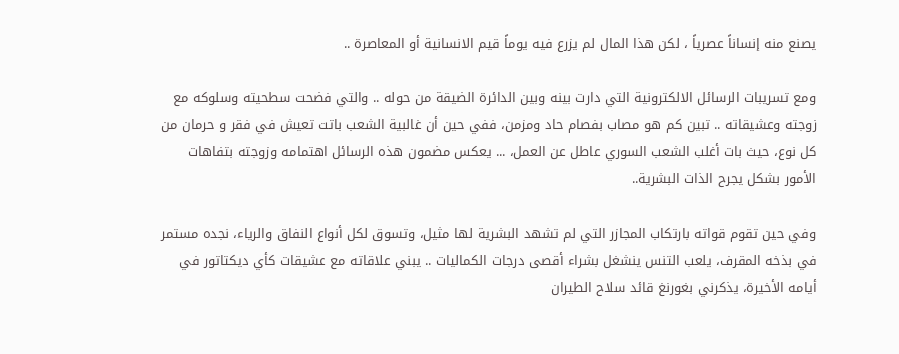يصنع منه إنساناً عصرياً ، لكن هذا المال لم يزرع فيه يوماً قيم الانسانية أو المعاصرة ..

ومع تسريبات الرسائل الالكترونية التي دارت بينه وبين الدائرة الضيقة من حوله .. والتي فضحت سطحيته وسلوكه مع زوجته وعشيقاته .. تبين كم هو مصاب بفصام حاد ومزمن، ففي حين أن غالبية الشعب باتت تعيش في فقر و حرمان من كل نوع، حيث بات أغلب الشعب السوري عاطل عن العمل، ... يعكس مضمون هذه الرسائل اهتمامه وزوجته بتفاهات الأمور بشكل يجرح الذات البشرية..

وفي حين تقوم قواته بارتكاب المجازر التي لم تشهد البشرية لها مثيل، وتسوق لكل أنواع النفاق والرياء، نجده مستمر في بذخه المقرف، يلعب التنس ينشغل بشراء أقصى درجات الكماليات .. يبني علاقاته مع عشيقات كأي ديكتاتور في أيامه الأخيرة، يذكرني بغورنغ قائد سلاح الطيران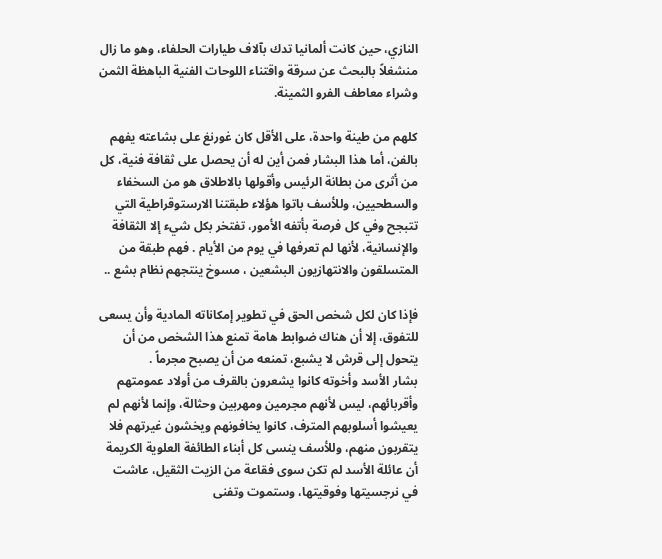النازي، حين كانت ألمانيا تدك بآلاف طيارات الحلفاء، وهو ما زال منشغلاً بالبحث عن سرقة واقتناء اللوحات الفنية الباهظة الثمن وشراء معاطف الفرو الثمينة.

كلهم من طينة واحدة، على الأقل كان غورنغ على بشاعته يفهم بالفن، أما هذا البشار فمن أين له أن يحصل على ثقافة فنية، كل من أثرى من بطانة الرئيس وأقولها بالاطلاق هو من السخفاء والسطحيين، وللأسف باتوا هؤلاء طبقتنا الارستوقراطية التي تتبجح وفي كل فرصة بأتفه الأمور، تفتخر بكل شيء إلا الثقافة والإنسانية، لأنها لم تعرفها في يوم من الأيام . فهم طبقة من المتسلقون والانتهازيون البشعين ، مسوخ ينتجهم نظام بشع ..

فإذا كان لكل شخص الحق في تطوير إمكاناته المادية وأن يسعى للتفوق، إلا أن هناك ضوابط هامة تمنع هذا الشخص من أن يتحول إلى قرش لا يشبع، تمنعه من أن يصبح مجرماً .
بشار الأسد وأخوته كانوا يشعرون بالقرف من أولاد عمومتهم وأقربائهم، ليس لأنهم مجرمين ومهربين وحثالة، وإنما لأنهم لم يعيشوا أسلوبهم المترف، كانوا يخافونهم ويخشون غيرتهم فلا يتقربون منهم، وللأسف ينسى كل أبناء الطائفة العلوية الكريمة أن عائلة الأسد لم تكن سوى فقاعة من الزيت الثقيل، عاشت في نرجسيتها وفوقيتها، وستموت وتفنى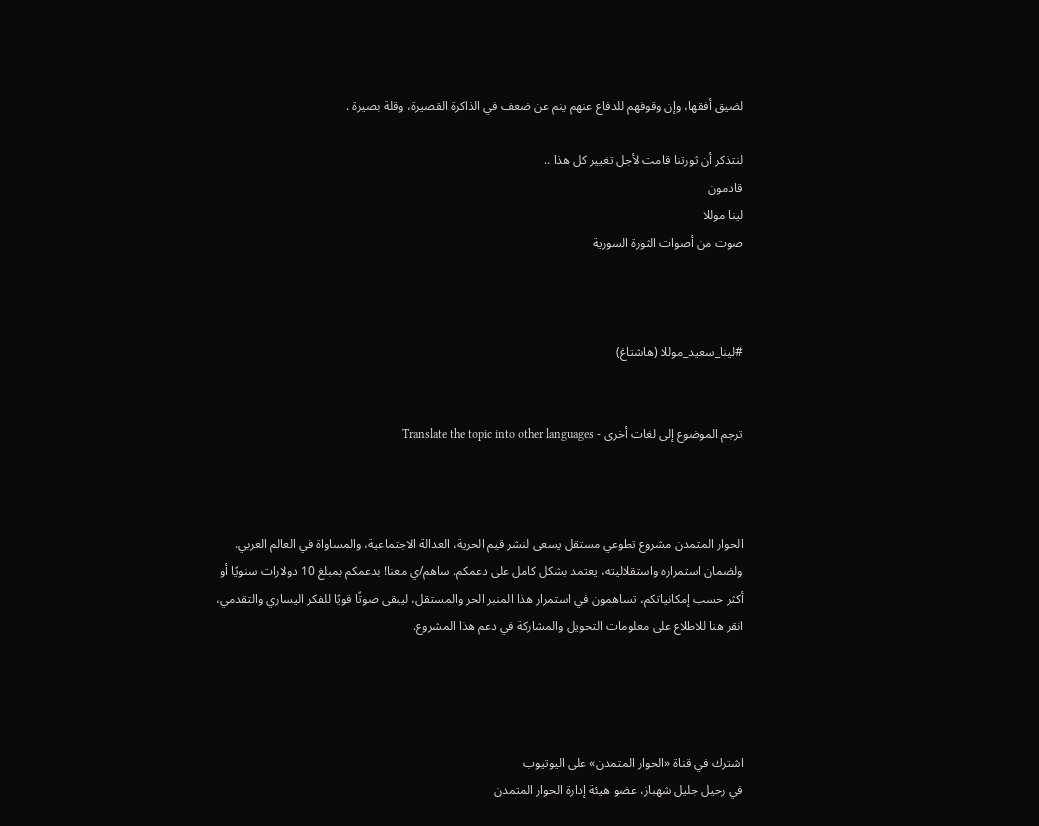لضيق أفقها، وإن وقوفهم للدفاع عنهم ينم عن ضعف في الذاكرة القصيرة، وقلة بصيرة .

لنتذكر أن ثورتنا قامت لأجل تغيير كل هذا ..
قادمون
لينا موللا
صوت من أصوات الثورة السورية



#لينا_سعيد_موللا (هاشتاغ)


ترجم الموضوع إلى لغات أخرى - Translate the topic into other languages



الحوار المتمدن مشروع تطوعي مستقل يسعى لنشر قيم الحرية، العدالة الاجتماعية، والمساواة في العالم العربي. ولضمان استمراره واستقلاليته، يعتمد بشكل كامل على دعمكم. ساهم/ي معنا! بدعمكم بمبلغ 10 دولارات سنويًا أو أكثر حسب إمكانياتكم، تساهمون في استمرار هذا المنبر الحر والمستقل، ليبقى صوتًا قويًا للفكر اليساري والتقدمي، انقر هنا للاطلاع على معلومات التحويل والمشاركة في دعم هذا المشروع.




اشترك في قناة «الحوار المتمدن» على اليوتيوب
في رحيل جليل شهباز، عضو هيئة إدارة الحوار المتمدن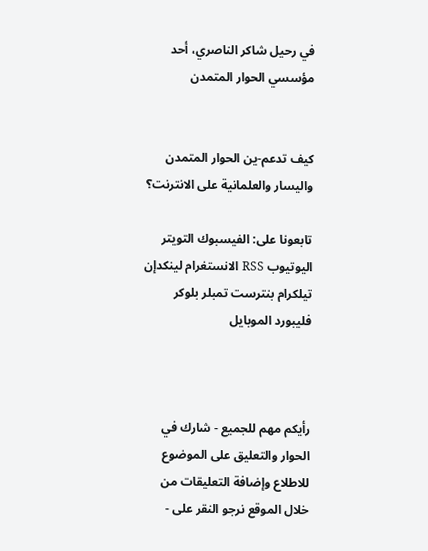في رحيل شاكر الناصري، أحد مؤسسي الحوار المتمدن


كيف تدعم-ين الحوار المتمدن واليسار والعلمانية على الانترنت؟

تابعونا على: الفيسبوك التويتر اليوتيوب RSS الانستغرام لينكدإن تيلكرام بنترست تمبلر بلوكر فليبورد الموبايل



رأيكم مهم للجميع - شارك في الحوار والتعليق على الموضوع
للاطلاع وإضافة التعليقات من خلال الموقع نرجو النقر على -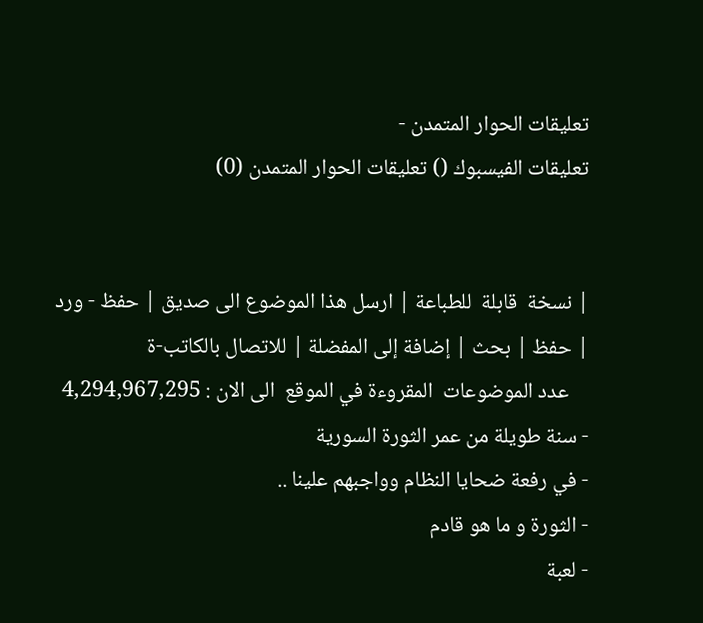تعليقات الحوار المتمدن -
تعليقات الفيسبوك () تعليقات الحوار المتمدن (0)


| نسخة  قابلة  للطباعة | ارسل هذا الموضوع الى صديق | حفظ - ورد
| حفظ | بحث | إضافة إلى المفضلة | للاتصال بالكاتب-ة
    عدد الموضوعات  المقروءة في الموقع  الى الان : 4,294,967,295
- سنة طويلة من عمر الثورة السورية
- في رفعة ضحايا النظام وواجبهم علينا ..
- الثورة و ما هو قادم
- لعبة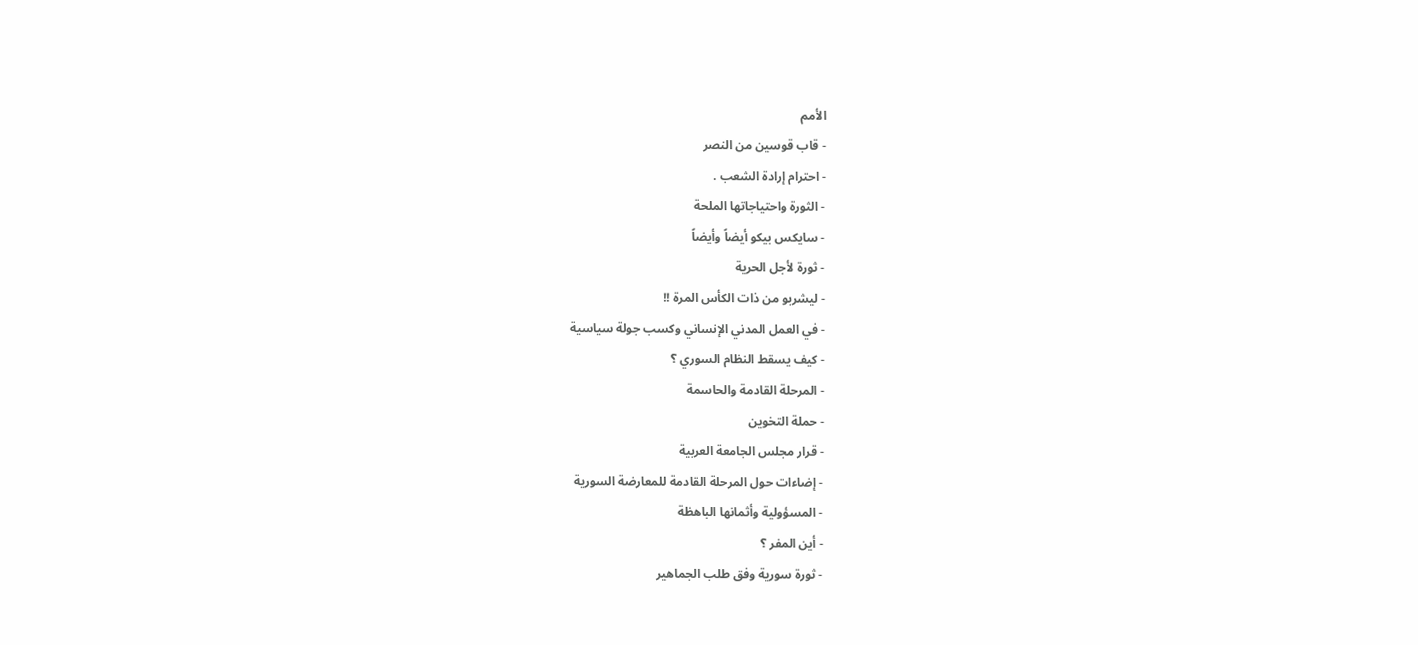الأمم
- قاب قوسين من النصر
- احترام إرادة الشعب .
- الثورة واحتياجاتها الملحة
- سايكس بيكو أيضاً وأيضاً
- ثورة لأجل الحرية
- ليشربو من ذات الكأس المرة !!
- في العمل المدني الإنساني وكسب جولة سياسية
- كيف يسقط النظام السوري ؟
- المرحلة القادمة والحاسمة
- حملة التخوين
- قرار مجلس الجامعة العربية
- إضاءات حول المرحلة القادمة للمعارضة السورية
- المسؤولية وأثمانها الباهظة
- أين المفر ؟
- ثورة سورية وفق طلب الجماهير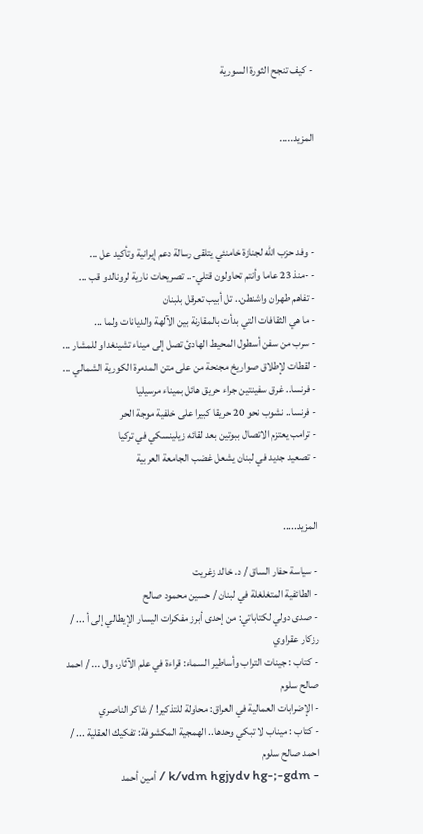- كيف تنجح الثورة السورية


المزيد.....




- وفد حزب الله لجنازة خامنئي يتلقى رسالة دعم إيرانية وتأكيد عل ...
- -منذ 23 عاما وأنتم تحاولون قتلي-.. تصريحات نارية لرونالدو قب ...
- تفاهم طهران واشنطن.. تل أبيب تعرقل بلبنان
- ما هي الثقافات التي بدأت بالمقارنة بين الآلهة والديانات ولما ...
- سرب من سفن أسطول المحيط الهادئ تصل إلى ميناء تشينغداو للمشار ...
- لقطات لإطلاق صواريخ مجنحة من على متن المدمرة الكورية الشمالي ...
- فرنسا.. غرق سفينتين جراء حريق هائل بميناء مرسيليا
- فرنسا.. نشوب نحو 20 حريقا كبيرا على خلفية موجة الحر
- ترامب يعتزم الاتصال ببوتين بعد لقائه زيلينسكي في تركيا
- تصعيد جديد في لبنان يشعل غضب الجامعة العربية


المزيد.....

- سياسة حفار الساق / د. خالد زغريت
- الطائفية المتغلغلة في لبنان / حسين محمود صالح
- صدى دولي لكتاباتي: من إحدى أبرز مفكرات اليسار الإيطالي إلى أ ... / رزكار عقراوي
- كتاب : جينات التراب وأساطير السماء: قراءة في علم الآثار، وال ... / احمد صالح سلوم
- الإضرابات العمالية في العراق: محاولة للتذكير! / شاكر الناصري
- كتاب : ميناب لا تبكي وحدها.. الهمجية المكشوفة: تفكيك العقلية ... / احمد صالح سلوم
- k/vdm hgjydv hg-;-gdm / أمين أحمد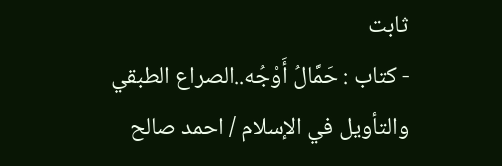ثابت
- كتاب : حَمَّالُ أَوْجُه..الصراع الطبقي والتأويل في الإسلام / احمد صالح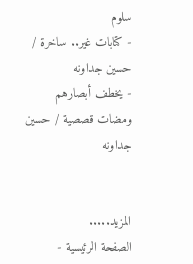سلوم
- كتابات غير.. ساخرة / حسين جداونه
- يخطف أبصارهم ومضات قصصية / حسين جداونه


المزيد.....
الصفحة الرئيسية -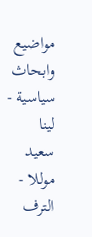مواضيع وابحاث سياسية - لينا سعيد موللا - الترف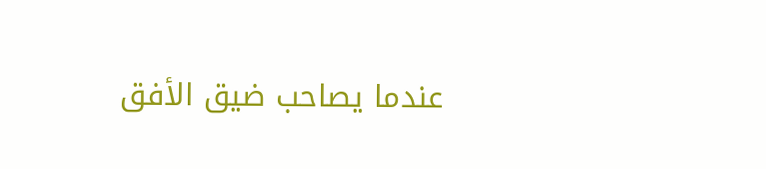عندما يصاحب ضيق الأفق